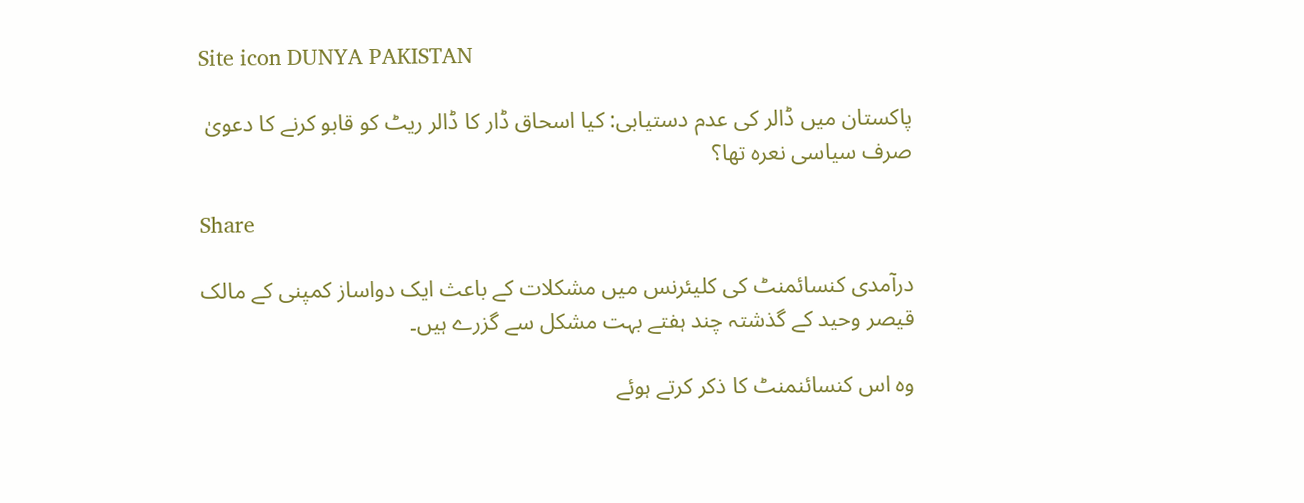Site icon DUNYA PAKISTAN

پاکستان میں ڈالر کی عدم دستیابی: کیا اسحاق ڈار کا ڈالر ریٹ کو قابو کرنے کا دعویٰ صرف سیاسی نعرہ تھا؟

Share

درآمدی کنسائمنٹ کی کلیئرنس میں مشکلات کے باعث ایک دواساز کمپنی کے مالک قیصر وحید کے گذشتہ چند ہفتے بہت مشکل سے گزرے ہیں۔

وہ اس کنسائنمنٹ کا ذکر کرتے ہوئے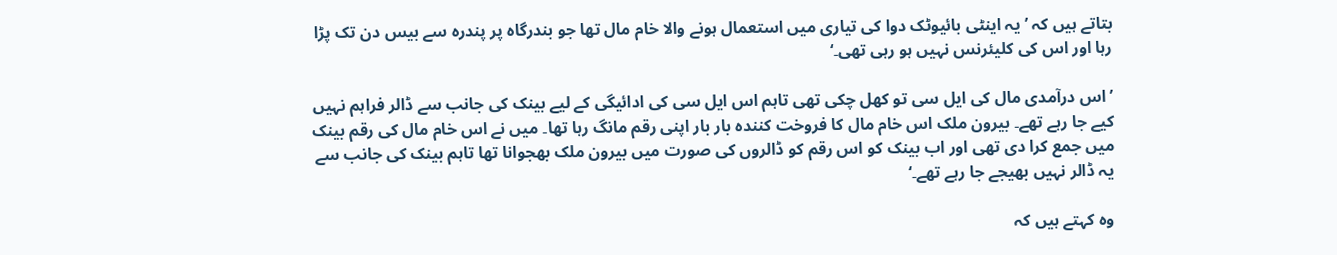بتاتے ہیں کہ ’یہ اینٹی بائیوٹک دوا کی تیاری میں استعمال ہونے والا خام مال تھا جو بندرگاہ پر پندرہ سے بیس دن تک پڑا رہا اور اس کی کلیئرنس نہیں ہو رہی تھی۔‘

’اس درآمدی مال کی ایل سی تو کھل چکی تھی تاہم اس ایل سی کی ادائیگی کے لیے بینک کی جانب سے ڈالر فراہم نہیں کیے جا رہے تھے۔ بیرون ملک اس خام مال کا فروخت کنندہ بار بار اپنی رقم مانگ رہا تھا۔ میں نے اس خام مال کی رقم بینک میں جمع کرا دی تھی اور اب بینک کو اس رقم کو ڈالروں کی صورت میں بیرون ملک بھجوانا تھا تاہم بینک کی جانب سے یہ ڈالر نہیں بھیجے جا رہے تھے۔‘

وہ کہتے ہیں کہ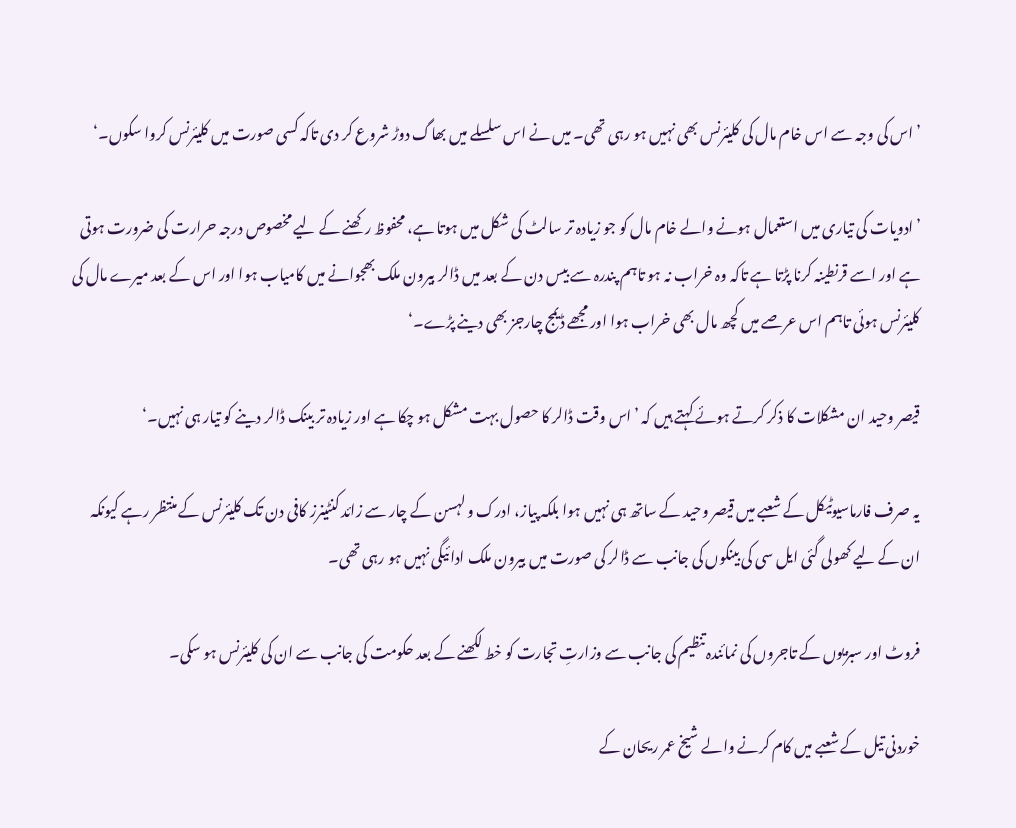’اس کی وجہ سے اس خام مال کی کلیئرنس بھی نہیں ہو رہی تھی۔ میں نے اس سلسلے میں بھاگ دوڑ شروع کر دی تاکہ کسی صورت میں کلیئرنس کروا سکوں۔‘

’ادویات کی تیاری میں استعمال ہونے والے خام مال کو جو زیادہ تر سالٹ کی شکل میں ہوتا ہے، محفوظ رکھنے کے لیے مخصوص درجہ حرارت کی ضرورت ہوتی ہے اور اسے قرنطینہ کرنا پڑتا ہے تاکہ وہ خراب نہ ہو تاہم پندرہ سے بیس دن کے بعد میں ڈالر بیرون ملک بھجوانے میں کامیاب ہوا اور اس کے بعد میرے مال کی کلیئرنس ہوئی تاہم اس عرصے میں کچھ مال بھی خراب ہوا اور مجھے ڈیمج چارجز بھی دینے پڑے۔‘

قیصر وحید ان مشکلات کا ذکر کرتے ہوئے کہتے ہیں کہ ’اس وقت ڈالر کا حصول بہت مشکل ہو چکا ہے اور زیادہ تر بینک ڈالر دینے کو تیار ہی نہیں۔‘

یہ صرف فارماسیوٹیکل کے شعبے میں قیصر وحید کے ساتھ ہی نہیں ہوا بلکہ پیاز، ادرک و لہسن کے چار سے زائد کنٹینرز کافی دن تک کلیئرنس کے منتظر رہے کیونکہ ان کے لیے کھولی گئی ایل سی کی بینکوں کی جانب سے ڈالر کی صورت میں بیرون ملک ادائیگی نہیں ہو رہی تھی۔

فروٹ اور سبزیوں کے تاجروں کی نمائندہ تنظیم کی جانب سے وزارتِ تجارت کو خط لکھنے کے بعد حکومت کی جانب سے ان کی کلیئرنس ہو سکی۔

خوردنی تیل کے شعبے میں کام کرنے والے شیخ عمر ریحان کے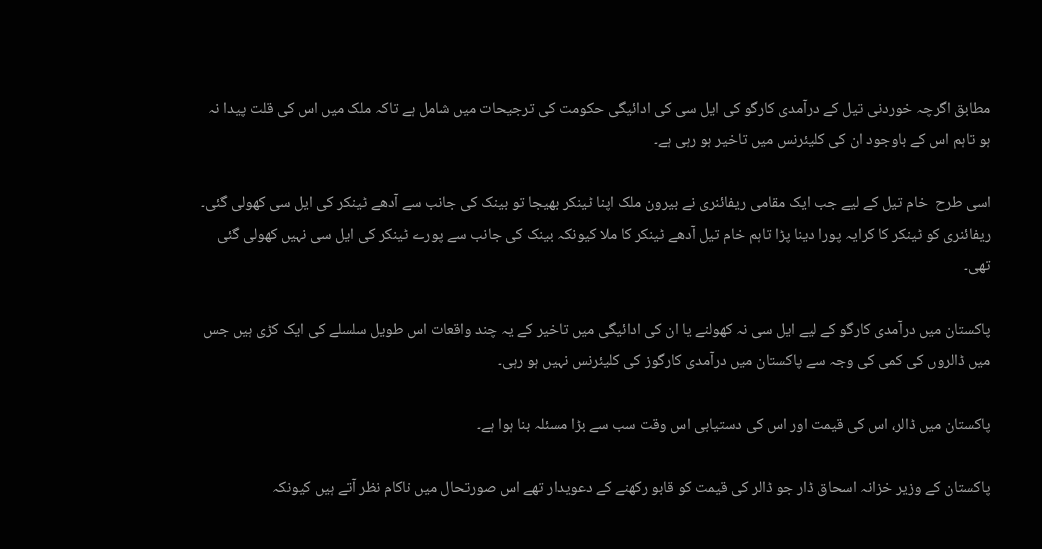مطابق اگرچہ خوردنی تیل کے درآمدی کارگو کی ایل سی کی ادائیگی حکومت کی ترجیحات میں شامل ہے تاکہ ملک میں اس کی قلت پیدا نہ ہو تاہم اس کے باوجود ان کی کلیئرنس میں تاخیر ہو رہی ہے۔

اسی طرح  خام تیل کے لیے جب ایک مقامی ریفائنری نے بیرون ملک اپنا ٹینکر بھیجا تو بینک کی جانب سے آدھے ٹینکر کی ایل سی کھولی گئی۔ ریفائنری کو ٹینکر کا کرایہ پورا دینا پڑا تاہم خام تیل آدھے ٹینکر کا ملا کیونکہ بینک کی جانب سے پورے ٹینکر کی ایل سی نہیں کھولی گئی تھی۔

پاکستان میں درآمدی کارگو کے لیے ایل سی نہ کھولنے یا ان کی ادائیگی میں تاخیر کے یہ چند واقعات اس طویل سلسلے کی ایک کڑی ہیں جس میں ڈالروں کی کمی کی وجہ سے پاکستان میں درآمدی کارگوز کی کلیئرنس نہیں ہو رہی۔

پاکستان میں ڈالر، اس کی قیمت اور اس کی دستیابی اس وقت سب سے بڑا مسئلہ بنا ہوا ہے۔

پاکستان کے وزیر خزانہ اسحاق ڈار جو ڈالر کی قیمت کو قابو رکھنے کے دعویدار تھے اس صورتحال میں ناکام نظر آتے ہیں کیونکہ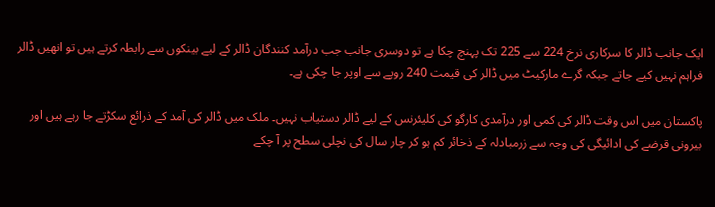ایک جانب ڈالر کا سرکاری نرخ 224 سے 225 تک پہنچ چکا ہے تو دوسری جانب جب درآمد کنندگان ڈالر کے لیے بینکوں سے رابطہ کرتے ہیں تو انھیں ڈالر فراہم نہیں کیے جاتے جبکہ گرے مارکیٹ میں ڈالر کی قیمت 240 روپے سے اوپر جا چکی ہے۔

پاکستان میں اس وقت ڈالر کی کمی اور درآمدی کارگو کی کلیئرنس کے لیے ڈالر دستیاب نہیں۔ ملک میں ڈالر کی آمد کے ذرائع سکڑتے جا رہے ہیں اور بیرونی قرضے کی ادائیگی کی وجہ سے زرمبادلہ کے ذخائر کم ہو کر چار سال کی نچلی سطح پر آ چکے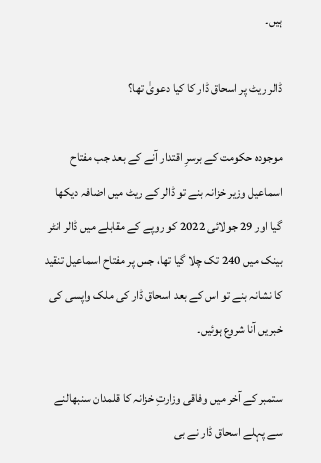ہیں۔

ڈالر ریٹ پر اسحاق ڈار کا کیا دعویٰ تھا؟

موجودہ حکومت کے برسرِ اقتدار آنے کے بعد جب مفتاح اسماعیل وزیر خزانہ بنے تو ڈالر کے ریٹ میں اضافہ دیکھا گیا اور 29 جولائی 2022 کو روپے کے مقابلے میں ڈالر انٹر بینک میں 240 تک چلا گیا تھا، جس پر مفتاح اسماعیل تنقید کا نشانہ بنے تو اس کے بعد اسحاق ڈار کی ملک واپسی کی خبریں آنا شروع ہوئیں۔

ستمبر کے آخر میں وفاقی وزارتِ خزانہ کا قلمدان سنبھالنے سے پہلے اسحاق ڈار نے بی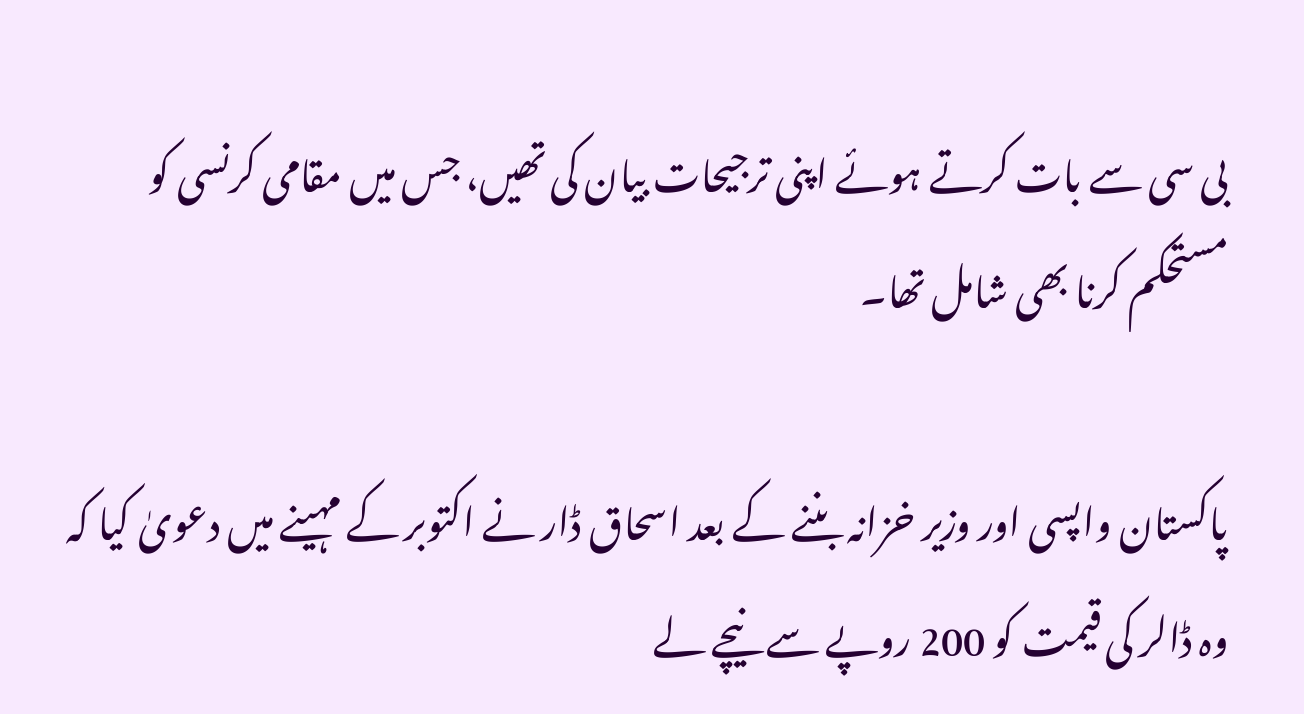بی سی سے بات کرتے ہوئے اپنی ترجیحات بیان کی تھیں، جس میں مقامی کرنسی کو مستحکم کرنا بھی شامل تھا۔

پاکستان واپسی اور وزیر خزانہ بننے کے بعد اسحاق ڈار نے اکتوبر کے مہینے میں دعویٰ کیا کہ وہ ڈالر کی قیمت کو 200 روپے سے نیچے لے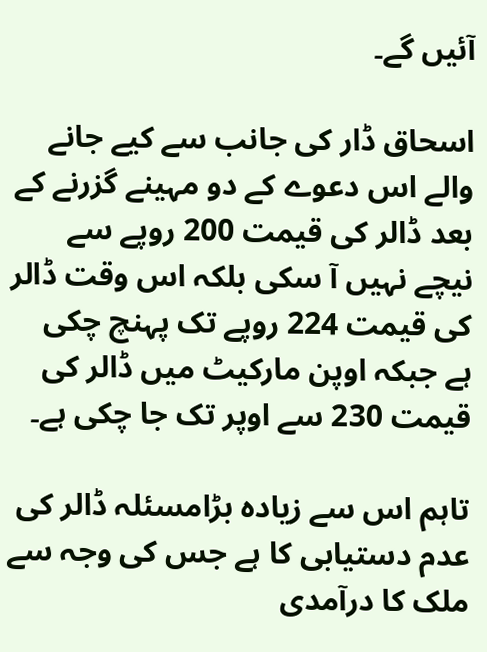آئیں گے۔

اسحاق ڈار کی جانب سے کیے جانے والے اس دعوے کے دو مہینے گزرنے کے بعد ڈالر کی قیمت 200 روپے سے نیچے نہیں آ سکی بلکہ اس وقت ڈالر کی قیمت 224 روپے تک پہنچ چکی ہے جبکہ اوپن مارکیٹ میں ڈالر کی قیمت 230 سے اوپر تک جا چکی ہے۔

تاہم اس سے زیادہ بڑامسئلہ ڈالر کی عدم دستیابی کا ہے جس کی وجہ سے ملک کا درآمدی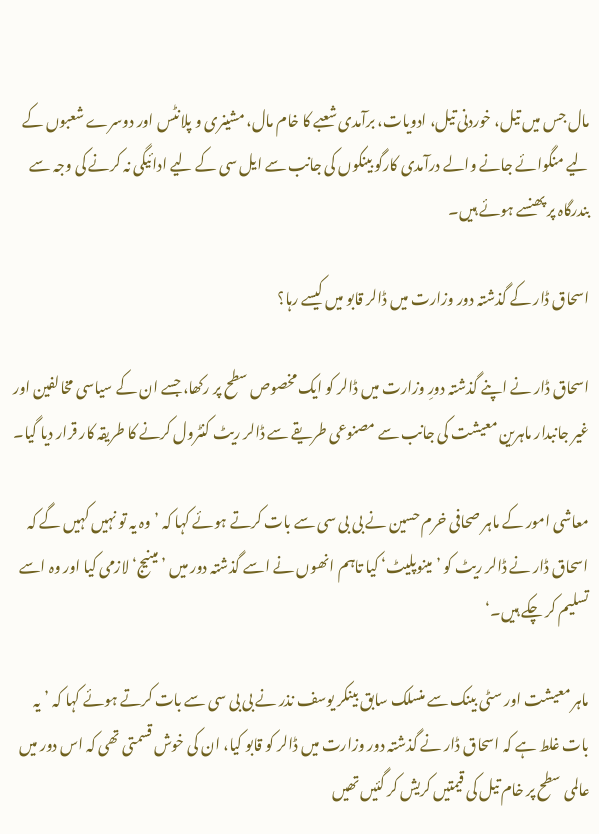مال جس میں تیل، خوردنی تیل، ادویات، برآمدی شعبے کا خام مال، مشینری و پلانٹس اور دوسرے شعبوں کے لیے منگوائے جانے والے درآمدی کارگو بینکوں کی جانب سے ایل سی کے لیے ادائیگی نہ کرنے کی وجہ سے بندرگاہ پر پھنسے ہوئے ہیں۔

اسحاق ڈار کے گذشتہ دور وزارت میں ڈالر قابو میں کیسے رہا؟

اسحاق ڈار نے اپنے گذشتہ دورِ وزارت میں ڈالر کو ایک مخصوص سطح پر رکھا، جسے ان کے سیاسی مخالفین اور غیر جانبدار ماہرین معیشت کی جانب سے مصنوعی طریقے سے ڈالر ریٹ کنٹرول کرنے کا طریقہ کار قرار دیا گیا۔

معاشی امور کے ماہر صحافی خرم حسین نے بی بی سی سے بات کرتے ہوئے کہا کہ ’وہ یہ تو نہیں کہیں گے کہ اسحاق ڈار نے ڈالر ریٹ کو ’مینوپلیٹ‘ کیا تاہم انھوں نے اسے گذشتہ دور میں ’مینیج‘ لازمی کیا اور وہ اسے تسلیم کر چکے ہیں۔‘

ماہر معیشت اور سٹی بینک سے منسلک سابق بینکر یوسف نذر نے بی بی سی سے بات کرتے ہوئے کہا کہ ’یہ بات غلط ہے کہ اسحاق ڈار نے گذشتہ دور وزارت میں ڈالر کو قابو کیا، ان کی خوش قسمتی تھی کہ اس دور میں عالمی سطح پر خام تیل کی قیمتیں کریش کر گئیں تھیں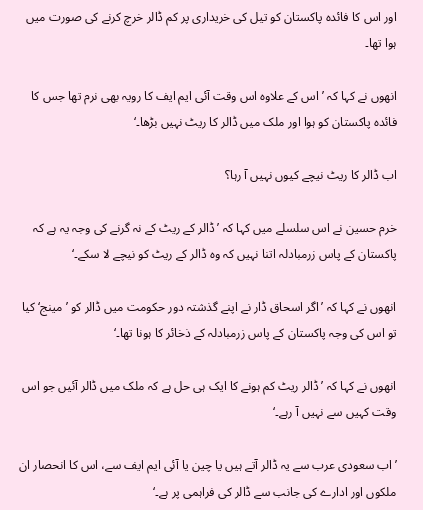اور اس کا فائدہ پاکستان کو تیل کی خریداری پر کم ڈالر خرچ کرنے کی صورت میں ہوا تھا۔

انھوں نے کہا کہ ’اس کے علاوہ اس وقت آئی ایم ایف کا رویہ بھی نرم تھا جس کا فائدہ پاکستان کو ہوا اور ملک میں ڈالر کا ریٹ نہیں بڑھا۔‘

اب ڈالر کا ریٹ نیچے کیوں نہیں آ رہا؟

خرم حسین نے اس سلسلے میں کہا کہ ’ڈالر کے ریٹ کے نہ گرنے کی وجہ یہ ہے کہ پاکستان کے پاس زرمبادلہ اتنا نہیں کہ وہ ڈالر کے ریٹ کو نیچے لا سکے۔‘

انھوں نے کہا کہ ’اگر اسحاق ڈار نے اپنے گذشتہ دور حکومت میں ڈالر کو ’مینج‘ کیا تو اس کی وجہ پاکستان کے پاس زرمبادلہ کے ذخائر کا ہونا تھا۔‘

انھوں نے کہا کہ ’ڈالر ریٹ کم ہونے کا ایک ہی حل ہے کہ ملک میں ڈالر آئیں جو اس وقت کہیں سے نہیں آ رہے۔‘

’اب سعودی عرب سے یہ ڈالر آتے ہیں یا چین یا آئی ایم ایف سے، اس کا انحصار ان ملکوں اور ادارے کی جانب سے ڈالر کی فراہمی پر ہے۔‘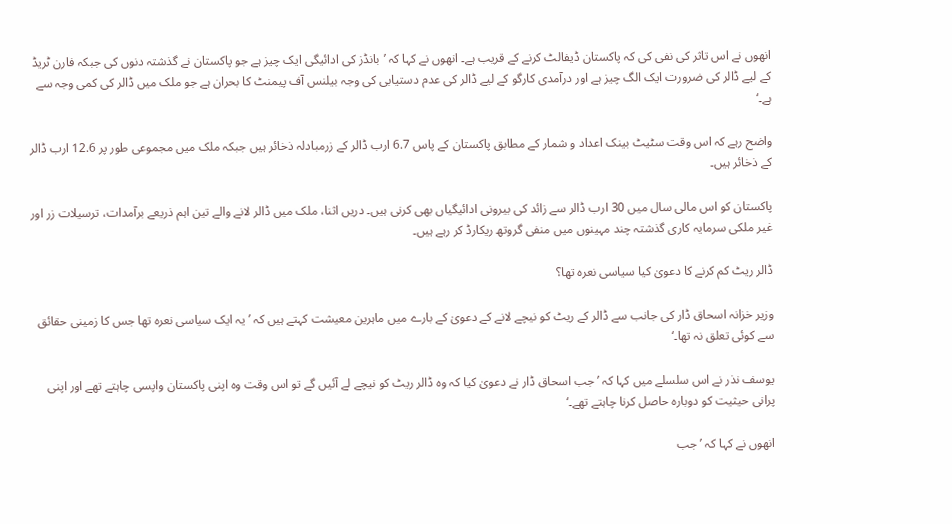انھوں نے اس تاثر کی نفی کی کہ پاکستان ڈیفالٹ کرنے کے قریب ہے۔ انھوں نے کہا کہ ’بانڈز کی ادائیگی ایک چیز ہے جو پاکستان نے گذشتہ دنوں کی جبکہ فارن ٹریڈ کے لیے ڈالر کی ضرورت ایک الگ چیز ہے اور درآمدی کارگو کے لیے ڈالر کی عدم دستیابی کی وجہ بیلنس آف پیمنٹ کا بحران ہے جو ملک میں ڈالر کی کمی وجہ سے ہے۔‘

واضح رہے کہ اس وقت سٹیٹ بینک اعداد و شمار کے مطابق پاکستان کے پاس 6.7 ارب ڈالر کے زرمبادلہ ذخائر ہیں جبکہ ملک میں مجموعی طور پر 12.6 ارب ڈالر کے ذخائر ہیں۔

پاکستان کو اس مالی سال میں 30 ارب ڈالر سے زائد کی بیرونی ادائیگیاں بھی کرنی ہیں۔ دریں اثنا، ملک میں ڈالر لانے والے تین اہم ذریعے برآمدات، ترسیلات زر اور غیر ملکی سرمایہ کاری گذشتہ چند مہینوں میں منفی گروتھ ریکارڈ کر رہے ہیں۔

ڈالر ریٹ کم کرنے کا دعویٰ کیا سیاسی نعرہ تھا؟

وزیر خزانہ اسحاق ڈار کی جانب سے ڈالر کے ریٹ کو نیچے لانے کے دعویٰ کے بارے میں ماہرین معیشت کہتے ہیں کہ ’یہ ایک سیاسی نعرہ تھا جس کا زمینی حقائق سے کوئی تعلق نہ تھا۔‘

یوسف نذر نے اس سلسلے میں کہا کہ ’جب اسحاق ڈار نے دعویٰ کیا کہ وہ ڈالر ریٹ کو نیچے لے آئیں گے تو اس وقت وہ اپنی پاکستان واپسی چاہتے تھے اور اپنی پرانی حیثیت کو دوبارہ حاصل کرنا چاہتے تھے۔‘

انھوں نے کہا کہ ’جب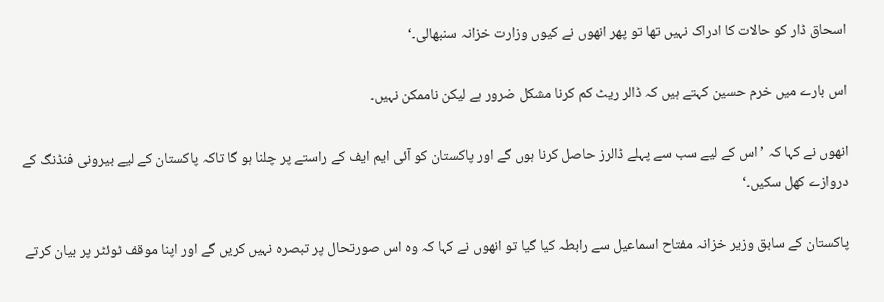اسحاق ڈار کو حالات کا ادراک نہیں تھا تو پھر انھوں نے کیوں وزارت خزانہ سنبھالی۔‘

اس بارے میں خرم حسین کہتے ہیں کہ ڈالر ریٹ کم کرنا مشکل ضرور ہے لیکن ناممکن نہیں۔

انھوں نے کہا کہ ’اس کے لیے سب سے پہلے ڈالرز حاصل کرنا ہوں گے اور پاکستان کو آئی ایم ایف کے راستے پر چلنا ہو گا تاکہ پاکستان کے لیے بیرونی فنڈنگ کے دروازے کھل سکیں۔‘

پاکستان کے سابق وزیر خزانہ مفتاح اسماعیل سے رابطہ کیا گیا تو انھوں نے کہا کہ وہ اس صورتحال پر تبصرہ نہیں کریں گے اور اپنا موقف ٹوئٹر پر بیان کرتے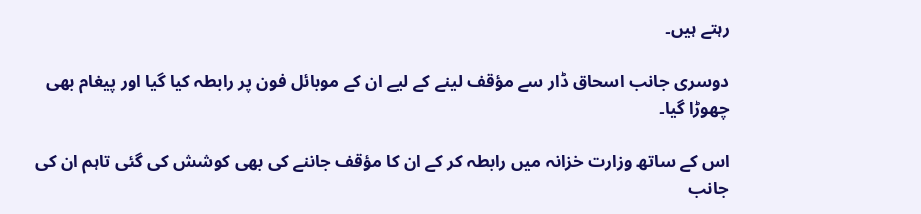رہتے ہیں۔

دوسری جانب اسحاق ڈار سے مؤقف لینے کے لیے ان کے موبائل فون پر رابطہ کیا گیا اور پیغام بھی چھوڑا گیا۔

اس کے ساتھ وزارت خزانہ میں رابطہ کر کے ان کا مؤقف جاننے کی بھی کوشش کی گئی تاہم ان کی جانب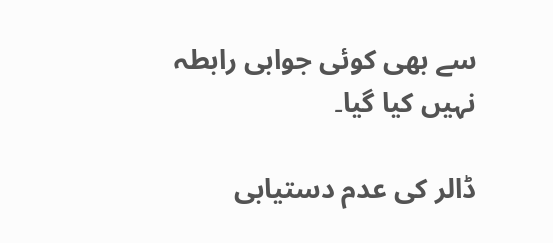سے بھی کوئی جوابی رابطہ نہیں کیا گیا۔

ڈالر کی عدم دستیابی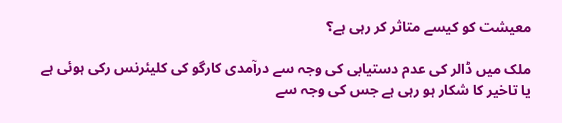معیشت کو کیسے متاثر کر رہی ہے؟

ملک میں ڈالر کی عدم دستیابی کی وجہ سے درآمدی کارگو کی کلیئرنس رکی ہوئی ہے یا تاخیر کا شکار ہو رہی ہے جس کی وجہ سے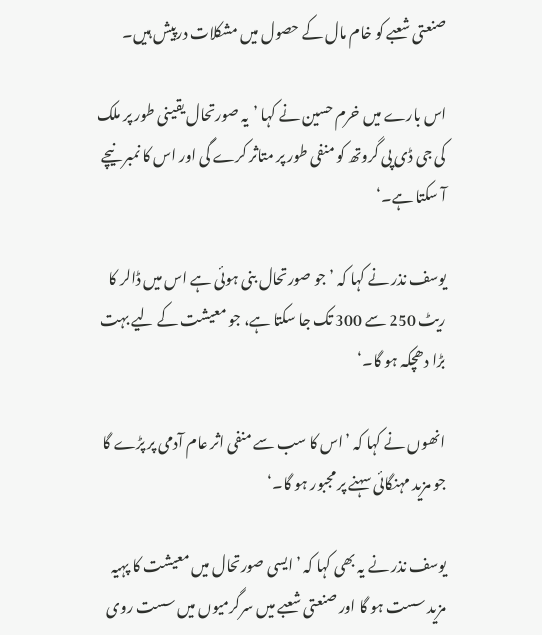صنعتی شعبے کو خام مال کے حصول میں مشکلات درپیش ہیں۔

اس بارے میں خرم حسین نے کہا ’یہ صورتحال یقینی طور پر ملک کی جی ڈی پی گروتھ کو منفی طور پر متاثر کرے گی اور اس کا نمبر نیچے آ سکتا ہے۔‘

یوسف نذر نے کہا کہ ’جو صورتحال بنی ہوئی ہے اس میں ڈالر کا ریٹ 250 سے 300 تک جا سکتا ہے، جو معیشت کے لیے بہت بڑا دھچکہ ہو گا۔‘

انھوں نے کہا کہ ’اس کا سب سے منفی اثر عام آدمی پر پڑے گا جو مزید مہنگائی سہنے پر مجبور ہو گا۔‘

یوسف نذر نے یہ بھی کہا کہ ’ایسی صورتحال میں معیشت کا پہیہ مزید سست ہو گا اور صنعتی شعبے میں سرگرمیوں میں سست روی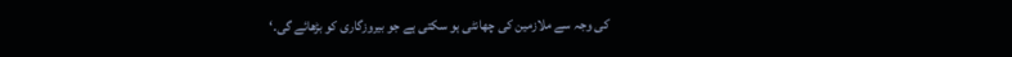کی وجہ سے ملازمین کی چھانٹی ہو سکتی ہے جو بیروزگاری کو بڑھائے گی۔‘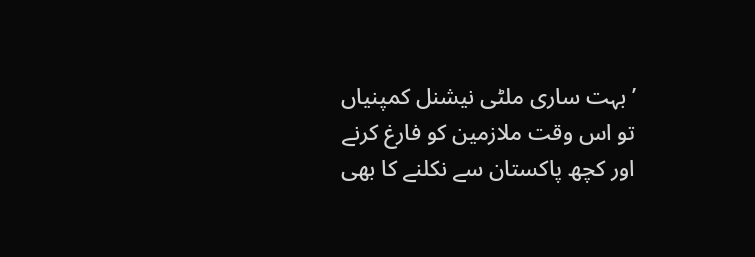’بہت ساری ملٹی نیشنل کمپنیاں تو اس وقت ملازمین کو فارغ کرنے اور کچھ پاکستان سے نکلنے کا بھی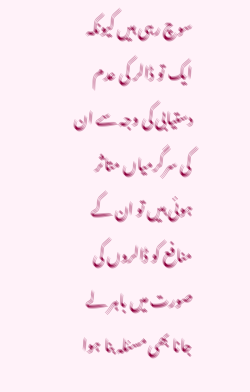سوچ رہی ہیں کیونکہ ایک تو ڈالر کی عدم دستیابی کی وجہ سے ان کی سرگرمیاں متاثر ہوئی ہیں تو ان کے منافع کو ڈالروں کی صورت میں باہر لے جانا بھی مسئلہ بنا ہوا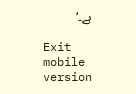ہے۔‘

Exit mobile version